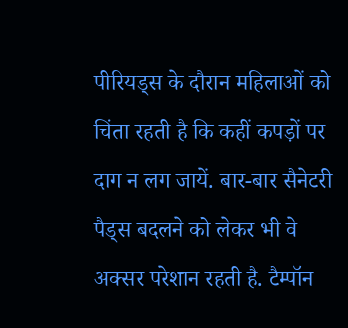पीरियड्स के दौरान महिलाओं को चिंता रहती है कि कहीं कपड़ों पर दाग न लग जायें. बार-बार सैनेटरी पैड्स बदलने को लेकर भी वे अक्सर परेशान रहती है. टैम्पॉन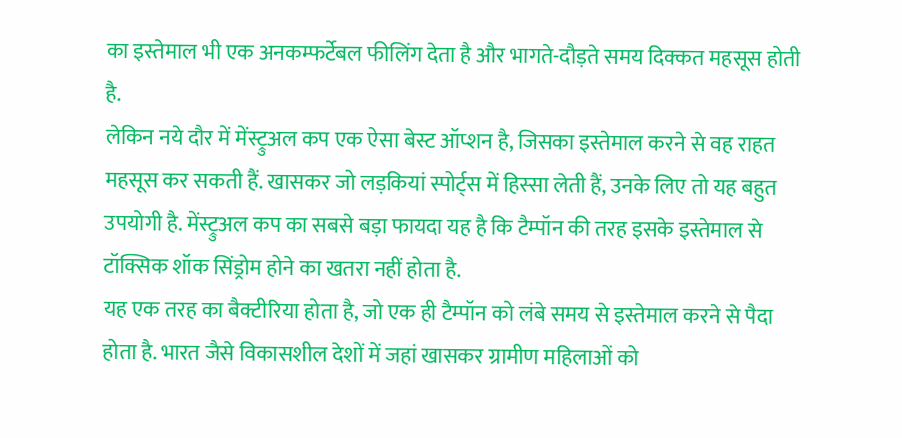का इस्तेमाल भी एक अनकम्फर्टेबल फीलिंग देता है और भागते-दौड़ते समय दिक्कत महसूस होती है.
लेकिन नये दौर में मेंस्ट्रुअल कप एक ऐसा बेस्ट ऑप्शन है, जिसका इस्तेमाल करने से वह राहत महसूस कर सकती हैं. खासकर जो लड़कियां स्पोर्ट्स में हिस्सा लेती हैं, उनके लिए तो यह बहुत उपयोगी है. मेंस्ट्रुअल कप का सबसे बड़ा फायदा यह है कि टैम्पॉन की तरह इसके इस्तेमाल से टॉक्सिक शॉक सिंड्रोम होने का खतरा नहीं होता है.
यह एक तरह का बैक्टीरिया होता है, जो एक ही टैम्पॉन को लंबे समय से इस्तेमाल करने से पैदा होता है. भारत जैसे विकासशील देशों में जहां खासकर ग्रामीण महिलाओं को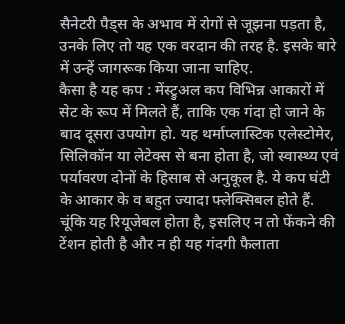सैनेटरी पैड्स के अभाव में रोगों से जूझना पड़ता है, उनके लिए तो यह एक वरदान की तरह है. इसके बारे में उन्हें जागरूक किया जाना चाहिए.
कैसा है यह कप : मेंस्ट्रुअल कप विभिन्न आकारों में सेट के रूप में मिलते हैं, ताकि एक गंदा हो जाने के बाद दूसरा उपयोग हो. यह थर्माप्लास्टिक एलेस्टोमेर, सिलिकॉन या लेटेक्स से बना होता है, जो स्वास्थ्य एवं पर्यावरण दोनों के हिसाब से अनुकूल है. ये कप घंटी के आकार के व बहुत ज्यादा फ्लेक्सिबल होते हैं.
चूंकि यह रियूजेबल होता है, इसलिए न तो फेंकने की टेंशन होती है और न ही यह गंदगी फैलाता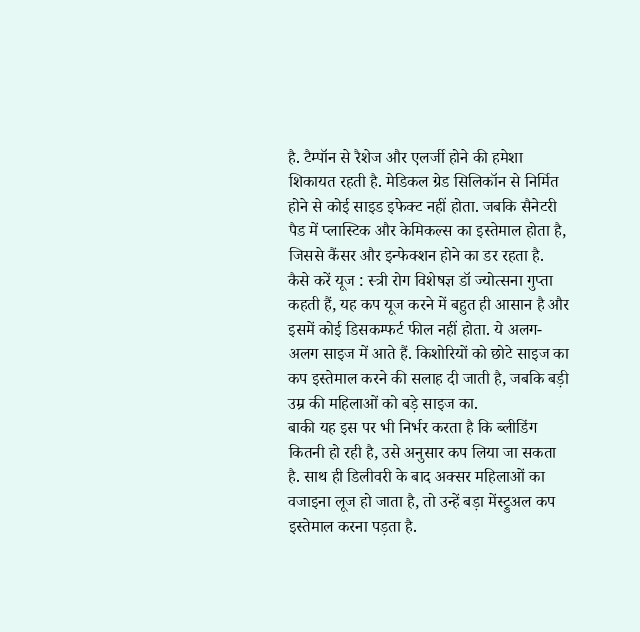है. टैम्पॉन से रैशेज और एलर्जी होने की हमेशा शिकायत रहती है. मेडिकल ग्रेड सिलिकॉन से निर्मित होने से कोई साइड इफेक्ट नहीं होता. जबकि सैनेटरी पैड में प्लास्टिक और केमिकल्स का इस्तेमाल होता है, जिससे कैंसर और इन्फेक्शन होने का डर रहता है.
कैसे करें यूज : स्त्री रोग विशेषज्ञ डॉ ज्योत्सना गुप्ता कहती हैं, यह कप यूज करने में बहुत ही आसान है और इसमें कोई डिसकम्फर्ट फील नहीं होता. ये अलग-अलग साइज में आते हैं. किशोरियों को छोटे साइज का कप इस्तेमाल करने की सलाह दी जाती है, जबकि बड़ी उम्र की महिलाओं को बड़े साइज का.
बाकी यह इस पर भी निर्भर करता है कि ब्लीडिंग कितनी हो रही है, उसे अनुसार कप लिया जा सकता है. साथ ही डिलीवरी के बाद अक्सर महिलाओं का वजाइना लूज हो जाता है, तो उन्हें बड़ा मेंस्ट्रुअल कप इस्तेमाल करना पड़ता है.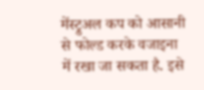मेंस्ट्रुअल कप को आसानी से फोल्ड करके वजाइना में रखा जा सकता है. इसे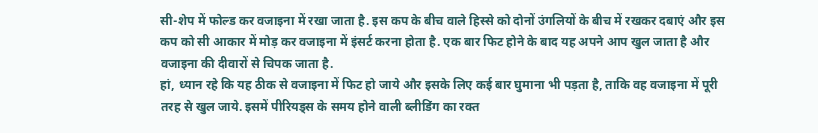सी-शेप में फोल्ड कर वजाइना में रखा जाता है. इस कप के बीच वाले हिस्से को दोनों उंगलियों के बीच में रखकर दबाएं और इस कप को सी आकार में मोड़ कर वजाइना में इंसर्ट करना होता है. एक बार फिट होने के बाद यह अपने आप खुल जाता है और वजाइना की दीवारों से चिपक जाता है.
हां, ध्यान रहे कि यह ठीक से वजाइना में फिट हो जाये और इसके लिए कई बार घुमाना भी पड़ता है, ताकि वह वजाइना में पूरी तरह से खुल जाये. इसमें पीरियड्स के समय होने वाली ब्लीडिंग का रक्त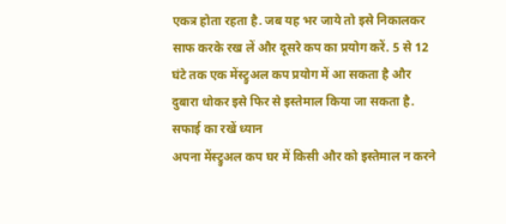एकत्र होता रहता है. जब यह भर जाये तो इसे निकालकर साफ करके रख लें और दूसरे कप का प्रयोग करें. 5 से 12 घंटे तक एक मेंस्ट्रुअल कप प्रयोग में आ सकता है और दुबारा धोकर इसे फिर से इस्तेमाल किया जा सकता है.
सफाई का रखें ध्यान
अपना मेंस्ट्रुअल कप घर में किसी और को इस्तेमाल न करने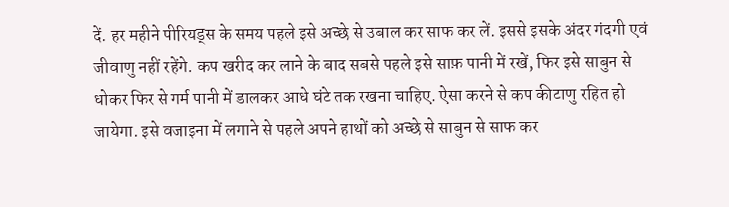दें. हर महीने पीरियड्स के समय पहले इसे अच्छे से उबाल कर साफ कर लें. इससे इसके अंदर गंदगी एवं जीवाणु नहीं रहेंगे. कप खरीद कर लाने के बाद सबसे पहले इसे साफ़ पानी में रखें, फिर इसे साबुन से धोकर फिर से गर्म पानी में डालकर आधे घंटे तक रखना चाहिए. ऐसा करने से कप कीटाणु रहित हो जायेगा. इसे वजाइना में लगाने से पहले अपने हाथों को अच्छे से साबुन से साफ कर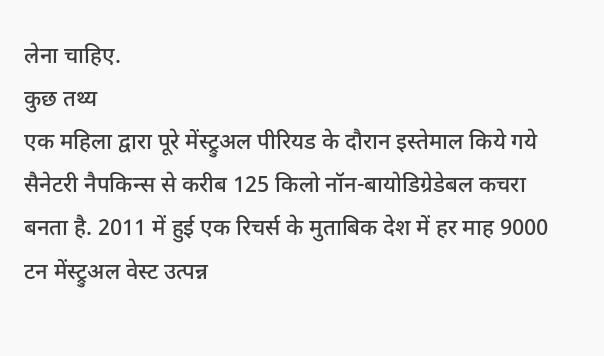लेना चाहिए.
कुछ तथ्य
एक महिला द्वारा पूरे मेंस्ट्रुअल पीरियड के दौरान इस्तेमाल किये गये सैनेटरी नैपकिन्स से करीब 125 किलो नॉन-बायोडिग्रेडेबल कचरा बनता है. 2011 में हुई एक रिचर्स के मुताबिक देश में हर माह 9000 टन मेंस्ट्रुअल वेस्ट उत्पन्न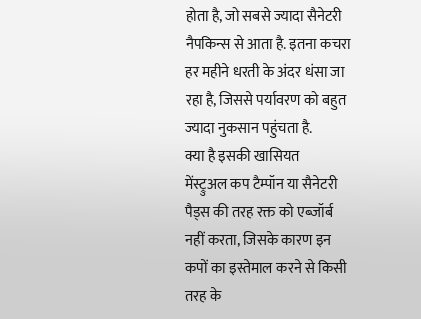होता है, जो सबसे ज्यादा सैनेटरी नैपकिन्स से आता है. इतना कचरा हर महीने धरती के अंदर धंसा जा रहा है, जिससे पर्यावरण को बहुत ज्यादा नुकसान पहुंचता है.
क्या है इसकी खासियत
मेंस्ट्रुअल कप टैम्पॉन या सैनेटरी पैड्स की तरह रक्त को एब्जॉर्ब नहीं करता, जिसके कारण इन कपों का इस्तेमाल करने से किसी तरह के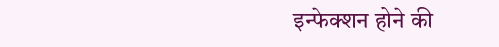इन्फेक्शन होने की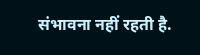संभावना नहीं रहती है.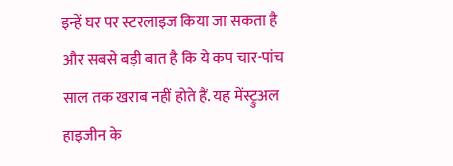इन्हें घर पर स्टरलाइज किया जा सकता है और सबसे बड़ी बात है कि ये कप चार-पांच साल तक खराब नहीं होते हैं. यह मेंस्ट्रुअल हाइजीन के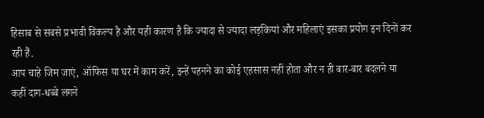हिसाब से सबसे प्रभावी विकल्प है और यही कारण है कि ज्यादा से ज्यादा लड़कियां और महिलाएं इसका प्रयोग इन दिनों कर रही हैं.
आप चाहे जिम जाएं, ऑफिस या घर में काम करें, इन्हें पहनने का कोई एहसास नहीं होता और न ही बार-बार बदलने या कहीं दाग-धब्बे लगने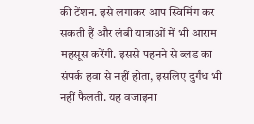की टेंशन. इसे लगाकर आप स्विमिंग कर सकती हैं और लंबी यात्राओं में भी आराम महसूस करेंगी. इससे पहनने से ब्लड का संपर्क हवा से नहीं होता, इसलिए दुर्गंध भी नहीं फैलती. यह वजाइना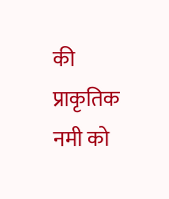की प्राकृतिक नमी को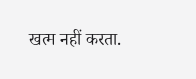खत्म नहीं करता.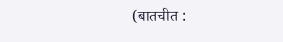(बातचीत :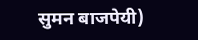सुमन बाजपेयी)